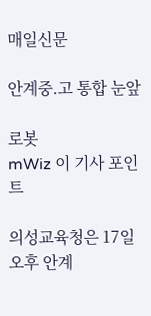매일신문

안계중.고 통합 눈앞

로봇
mWiz 이 기사 포인트

의성교육청은 17일 오후 안계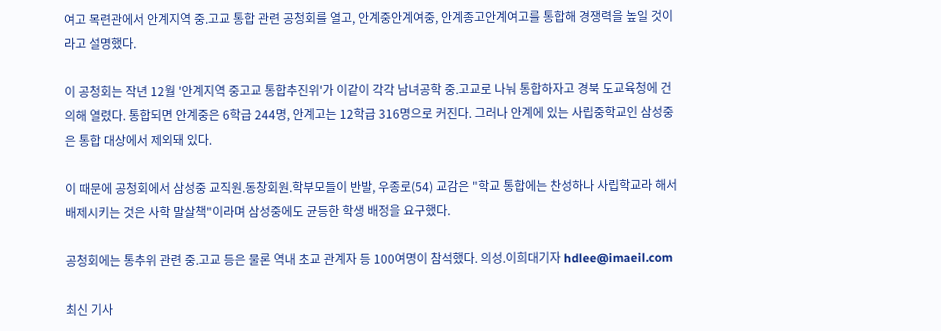여고 목련관에서 안계지역 중.고교 통합 관련 공청회를 열고, 안계중안계여중, 안계종고안계여고를 통합해 경쟁력을 높일 것이라고 설명했다.

이 공청회는 작년 12월 '안계지역 중고교 통합추진위'가 이같이 각각 남녀공학 중.고교로 나눠 통합하자고 경북 도교육청에 건의해 열렸다. 통합되면 안계중은 6학급 244명, 안계고는 12학급 316명으로 커진다. 그러나 안계에 있는 사립중학교인 삼성중은 통합 대상에서 제외돼 있다.

이 때문에 공청회에서 삼성중 교직원.동창회원.학부모들이 반발, 우종로(54) 교감은 "학교 통합에는 찬성하나 사립학교라 해서 배제시키는 것은 사학 말살책"이라며 삼성중에도 균등한 학생 배정을 요구했다.

공청회에는 통추위 관련 중.고교 등은 물론 역내 초교 관계자 등 100여명이 참석했다. 의성.이희대기자 hdlee@imaeil.com

최신 기사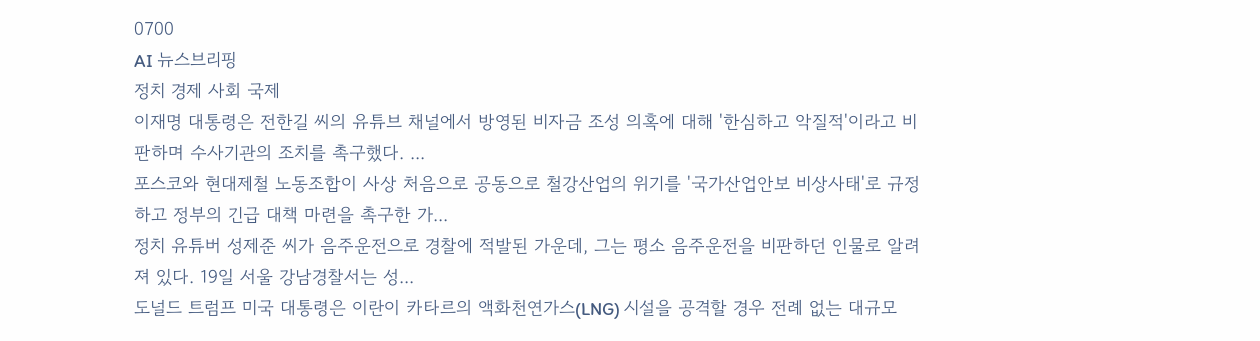0700
AI 뉴스브리핑
정치 경제 사회 국제
이재명 대통령은 전한길 씨의 유튜브 채널에서 방영된 비자금 조성 의혹에 대해 '한심하고 악질적'이라고 비판하며 수사기관의 조치를 촉구했다. ...
포스코와 현대제철 노동조합이 사상 처음으로 공동으로 철강산업의 위기를 '국가산업안보 비상사태'로 규정하고 정부의 긴급 대책 마련을 촉구한 가...
정치 유튜버 성제준 씨가 음주운전으로 경찰에 적발된 가운데, 그는 평소 음주운전을 비판하던 인물로 알려져 있다. 19일 서울 강남경찰서는 성...
도널드 트럼프 미국 대통령은 이란이 카타르의 액화천연가스(LNG) 시설을 공격할 경우 전례 없는 대규모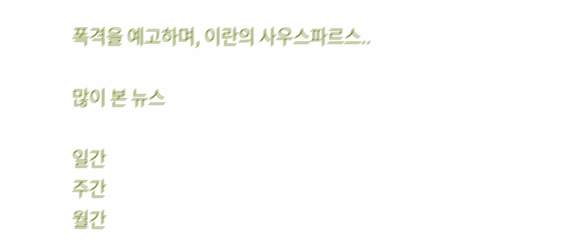폭격을 예고하며, 이란의 사우스파르스..

많이 본 뉴스

일간
주간
월간